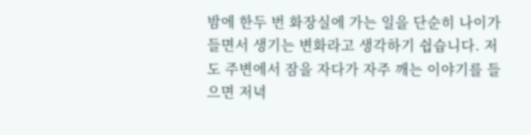밤에 한두 번 화장실에 가는 일을 단순히 나이가 들면서 생기는 변화라고 생각하기 쉽습니다. 저도 주변에서 잠을 자다가 자주 깨는 이야기를 들으면 저녁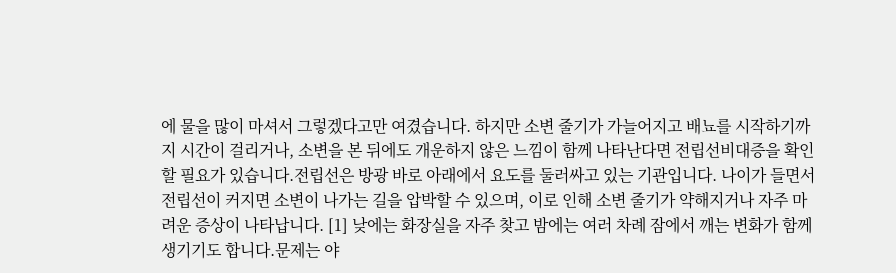에 물을 많이 마셔서 그렇겠다고만 여겼습니다. 하지만 소변 줄기가 가늘어지고 배뇨를 시작하기까지 시간이 걸리거나, 소변을 본 뒤에도 개운하지 않은 느낌이 함께 나타난다면 전립선비대증을 확인할 필요가 있습니다.전립선은 방광 바로 아래에서 요도를 둘러싸고 있는 기관입니다. 나이가 들면서 전립선이 커지면 소변이 나가는 길을 압박할 수 있으며, 이로 인해 소변 줄기가 약해지거나 자주 마려운 증상이 나타납니다. [1] 낮에는 화장실을 자주 찾고 밤에는 여러 차례 잠에서 깨는 변화가 함께 생기기도 합니다.문제는 야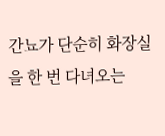간뇨가 단순히 화장실을 한 번 다녀오는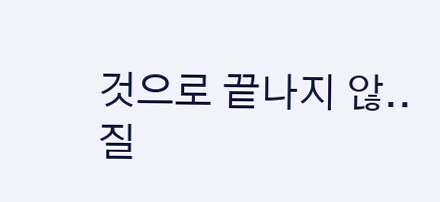것으로 끝나지 않..
질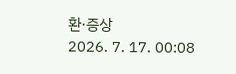환·증상
2026. 7. 17. 00:08